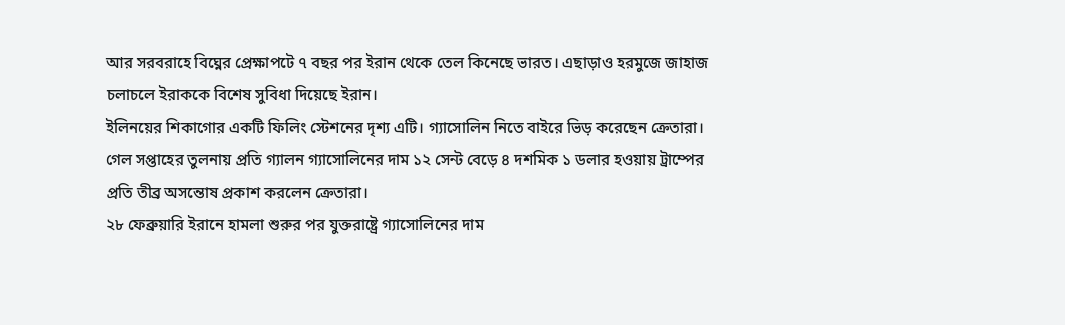আর সরবরাহে বিঘ্নের প্রেক্ষাপটে ৭ বছর পর ইরান থেকে তেল কিনেছে ভারত। এছাড়াও হরমুজে জাহাজ চলাচলে ইরাককে বিশেষ সুবিধা দিয়েছে ইরান।
ইলিনয়ের শিকাগোর একটি ফিলিং স্টেশনের দৃশ্য এটি। গ্যাসোলিন নিতে বাইরে ভিড় করেছেন ক্রেতারা। গেল সপ্তাহের তুলনায় প্রতি গ্যালন গ্যাসোলিনের দাম ১২ সেন্ট বেড়ে ৪ দশমিক ১ ডলার হওয়ায় ট্রাম্পের প্রতি তীব্র অসন্তোষ প্রকাশ করলেন ক্রেতারা।
২৮ ফেব্রুয়ারি ইরানে হামলা শুরুর পর যুক্তরাষ্ট্রে গ্যাসোলিনের দাম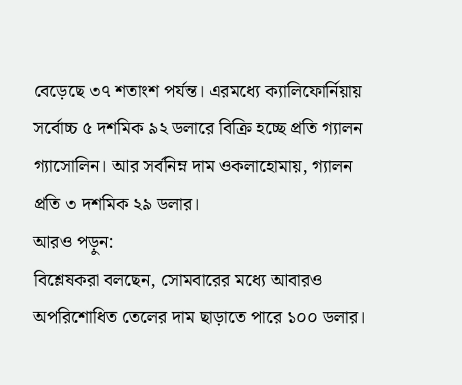বেড়েছে ৩৭ শতাংশ পর্যন্ত। এরমধ্যে ক্যালিফোর্নিয়ায় সর্বোচ্চ ৫ দশমিক ৯২ ডলারে বিক্রি হচ্ছে প্রতি গ্যালন গ্যাসোলিন। আর সর্বনিম্ন দাম ওকলাহোমায়, গ্যালন প্রতি ৩ দশমিক ২৯ ডলার।
আরও পড়ুন:
বিশ্লেষকরা বলছেন, সোমবারের মধ্যে আবারও অপরিশোধিত তেলের দাম ছাড়াতে পারে ১০০ ডলার।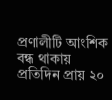প্রণালীটি আংশিক বন্ধ থাকায় প্রতিদিন প্রায় ২০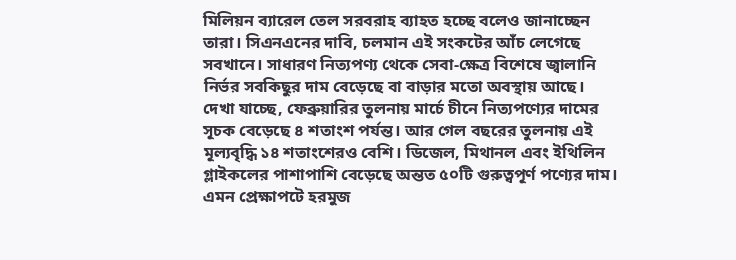মিলিয়ন ব্যারেল তেল সরবরাহ ব্যাহত হচ্ছে বলেও জানাচ্ছেন তারা। সিএনএনের দাবি, চলমান এই সংকটের আঁচ লেগেছে সবখানে। সাধারণ নিত্যপণ্য থেকে সেবা-ক্ষেত্র বিশেষে জ্বালানি নির্ভর সবকিছুর দাম বেড়েছে বা বাড়ার মতো অবস্থায় আছে।
দেখা যাচ্ছে, ফেব্রুয়ারির তুলনায় মার্চে চীনে নিত্যপণ্যের দামের সূচক বেড়েছে ৪ শতাংশ পর্যন্ত। আর গেল বছরের তুলনায় এই মূল্যবৃদ্ধি ১৪ শতাংশেরও বেশি। ডিজেল, মিথানল এবং ইথিলিন গ্লাইকলের পাশাপাশি বেড়েছে অন্তত ৫০টি গুরুত্বপূর্ণ পণ্যের দাম।
এমন প্রেক্ষাপটে হরমুজ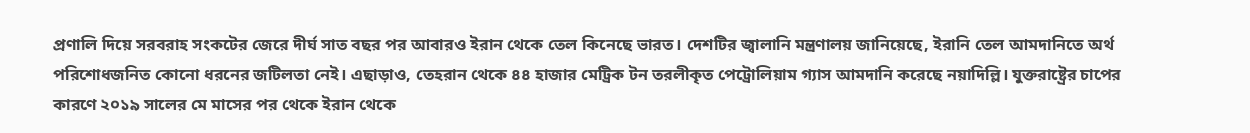প্রণালি দিয়ে সরবরাহ সংকটের জেরে দীর্ঘ সাত বছর পর আবারও ইরান থেকে তেল কিনেছে ভারত। দেশটির জ্বালানি মন্ত্রণালয় জানিয়েছে, ইরানি তেল আমদানিতে অর্থ পরিশোধজনিত কোনো ধরনের জটিলতা নেই। এছাড়াও, তেহরান থেকে ৪৪ হাজার মেট্রিক টন তরলীকৃত পেট্রোলিয়াম গ্যাস আমদানি করেছে নয়াদিল্লি। যুক্তরাষ্ট্রের চাপের কারণে ২০১৯ সালের মে মাসের পর থেকে ইরান থেকে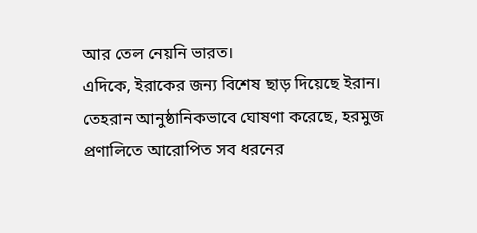আর তেল নেয়নি ভারত।
এদিকে, ইরাকের জন্য বিশেষ ছাড় দিয়েছে ইরান। তেহরান আনুষ্ঠানিকভাবে ঘোষণা করেছে, হরমুজ প্রণালিতে আরোপিত সব ধরনের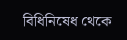বিধিনিষেধ থেকে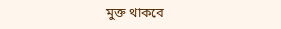মুক্ত থাকবে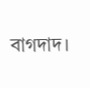বাগদাদ।